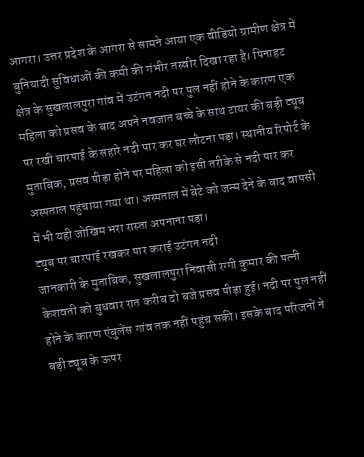आगरा। उत्तर प्रदेश के आगरा से सामने आया एक वीडियो ग्रामीण क्षेत्र में बुनियादी सुविधाओं की कमी की गंभीर तस्वीर दिखा रहा है। पिनाहट क्षेत्र के सुखलालपुरा गांव में उटंगन नदी पर पुल नहीं होने के कारण एक महिला को प्रसव के बाद अपने नवजात बच्चे के साथ टायर की बड़ी ट्यूब पर रखी चारपाई के सहारे नदी पार कर घर लौटना पड़ा। स्थानीय रिपोर्ट के मुताबिक, प्रसव पीड़ा होने पर महिला को इसी तरीके से नदी पार कर अस्पताल पहुंचाया गया था। अस्पताल में बेटे को जन्म देने के बाद वापसी में भी यही जोखिम भरा रास्ता अपनाना पड़ा।
ट्यूब पर चारपाई रखकर पार कराई उटंगन नदी
जानकारी के मुताबिक, सुखलालपुरा निवासी रग्गी कुमार की पत्नी केशवती को बुधवार रात करीब दो बजे प्रसव पीड़ा हुई। नदी पर पुल नहीं होने के कारण एंबुलेंस गांव तक नहीं पहुंच सकी। इसके बाद परिजनों ने बड़ी ट्यूब के ऊपर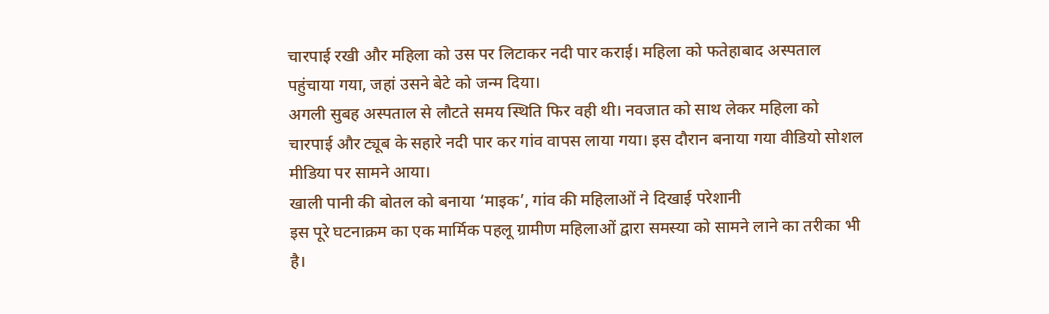चारपाई रखी और महिला को उस पर लिटाकर नदी पार कराई। महिला को फतेहाबाद अस्पताल पहुंचाया गया, जहां उसने बेटे को जन्म दिया।
अगली सुबह अस्पताल से लौटते समय स्थिति फिर वही थी। नवजात को साथ लेकर महिला को चारपाई और ट्यूब के सहारे नदी पार कर गांव वापस लाया गया। इस दौरान बनाया गया वीडियो सोशल मीडिया पर सामने आया।
खाली पानी की बोतल को बनाया ‘माइक’, गांव की महिलाओं ने दिखाई परेशानी
इस पूरे घटनाक्रम का एक मार्मिक पहलू ग्रामीण महिलाओं द्वारा समस्या को सामने लाने का तरीका भी है।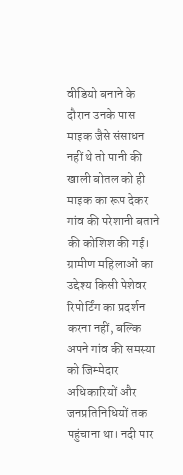वीडियो बनाने के दौरान उनके पास माइक जैसे संसाधन नहीं थे तो पानी की खाली बोतल को ही माइक का रूप देकर गांव की परेशानी बताने की कोशिश की गई।
ग्रामीण महिलाओं का उद्देश्य किसी पेशेवर रिपोर्टिंग का प्रदर्शन करना नहीं, बल्कि अपने गांव की समस्या को जिम्मेदार अधिकारियों और जनप्रतिनिधियों तक पहुंचाना था। नदी पार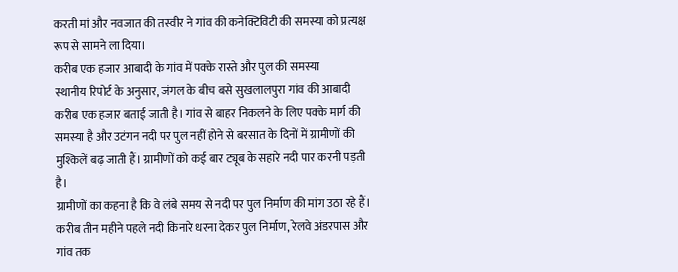करती मां और नवजात की तस्वीर ने गांव की कनेक्टिविटी की समस्या को प्रत्यक्ष रूप से सामने ला दिया।
करीब एक हजार आबादी के गांव में पक्के रास्ते और पुल की समस्या
स्थानीय रिपोर्ट के अनुसार, जंगल के बीच बसे सुखलालपुरा गांव की आबादी करीब एक हजार बताई जाती है। गांव से बाहर निकलने के लिए पक्के मार्ग की समस्या है और उटंगन नदी पर पुल नहीं होने से बरसात के दिनों में ग्रामीणों की मुश्किलें बढ़ जाती हैं। ग्रामीणों को कई बार ट्यूब के सहारे नदी पार करनी पड़ती है।
ग्रामीणों का कहना है कि वे लंबे समय से नदी पर पुल निर्माण की मांग उठा रहे हैं। करीब तीन महीने पहले नदी किनारे धरना देकर पुल निर्माण, रेलवे अंडरपास और गांव तक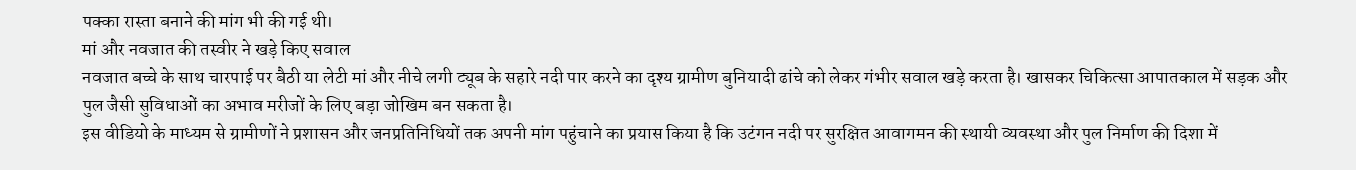पक्का रास्ता बनाने की मांग भी की गई थी।
मां और नवजात की तस्वीर ने खड़े किए सवाल
नवजात बच्चे के साथ चारपाई पर बैठी या लेटी मां और नीचे लगी ट्यूब के सहारे नदी पार करने का दृश्य ग्रामीण बुनियादी ढांचे को लेकर गंभीर सवाल खड़े करता है। खासकर चिकित्सा आपातकाल में सड़क और पुल जैसी सुविधाओं का अभाव मरीजों के लिए बड़ा जोखिम बन सकता है।
इस वीडियो के माध्यम से ग्रामीणों ने प्रशासन और जनप्रतिनिधियों तक अपनी मांग पहुंचाने का प्रयास किया है कि उटंगन नदी पर सुरक्षित आवागमन की स्थायी व्यवस्था और पुल निर्माण की दिशा में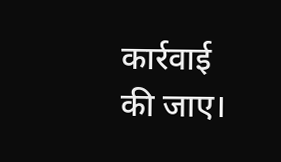कार्रवाई की जाए।